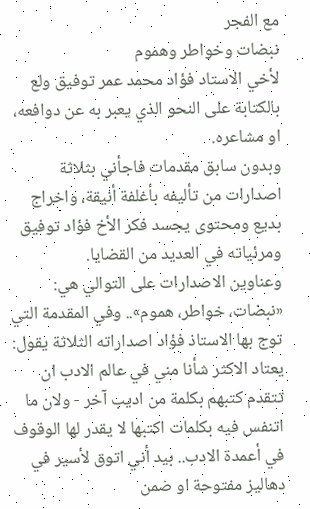مع الفجر
نبضات وخواطر وهموم
لأخي الاستاد فؤاد محمد عمر توفيق ولع بالكتابة على النحو الذي يعبر به عن دوافعه، او مشاعره.
وبدون سابق مقدمات فاجأني بثلاثة اصدارات من تأليفه بأغلفة أنيقة، واخراج بديع ومحتوى يجسد فكر الأخ فؤاد توفيق ومرئياته في العديد من القضايا.
وعناوين الاصدارات على التوالي هي: «نبضات، خواطر، هموم».. وفي المقدمة التي توج بها الاستاذ فؤاد اصداراته الثلاثة يقول: يعتاد الاكثر شأنا مني في عالم الادب ان تتقدم كتبهم بكلمة من اديب آخر - ولان ما اتنفس فيه بكلمات اكتبها لا يقدر لها الوقوف في أعمدة الادب.. بيد أني اتوق لأسير في دهاليز مفتوحة او ضمن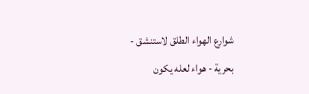شوارع الهواء الطلق لاستنشق - بحرية - هواء لعله يكون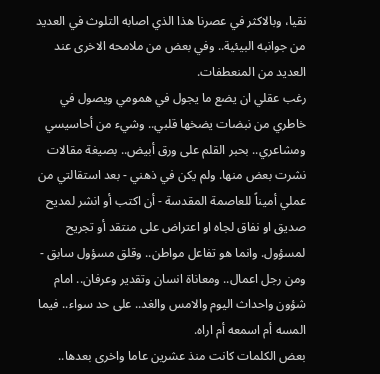نقيا، وبالاكثر في عصرنا هذا الذي اصابه التلوث في العديد من جوانبه البيئية.. وفي بعض من ملامحه الاخرى عند العديد من المنعطفات.
رغب عقلي ان يضع ما يجول في همومي ويصول في خاطري من نبضات يضخها قلبي.. وشيء من أحاسيسي ومشاعري.. بحبر القلم على ورق أبيض.. بصيغة مقالات نشرت بعض منها. ولم يكن في ذهني - بعد استقالتي من عملي أميناً للعاصمة المقدسة - أن اكتب أو انشر لمديح صديق او نفاق لجاه او اعتراض على منتقد أو تجريح لمسؤول. وانما هو تفاعل مواطن.. وقلق مسؤول سابق - ومن رجل اعمال.. ومعاناة انسان وتقدير وعرفان.. امام شؤون واحداث اليوم والامس والغد.. على حد سواء.. فيما المسه أم اسمعه أم اراه.
بعض الكلمات كانت منذ عشرين عاما واخرى بعدها..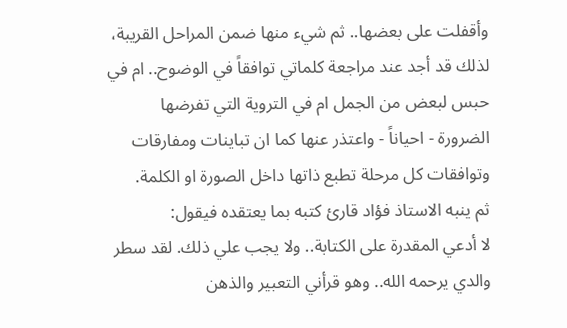وأقفلت على بعضها.. ثم شيء منها ضمن المراحل القريبة، لذلك قد أجد عند مراجعة كلماتي توافقاً في الوضوح.. ام في حبس لبعض من الجمل ام في التروية التي تفرضها الضرورة - احياناً - واعتذر عنها كما ان تباينات ومفارقات وتوافقات كل مرحلة تطبع ذاتها داخل الصورة او الكلمة.
ثم ينبه الاستاذ فؤاد قارئ كتبه بما يعتقده فيقول:
لا أدعي المقدرة على الكتابة.. ولا يجب علي ذلك. لقد سطر والدي يرحمه الله.. وهو قرأني التعبير والذهن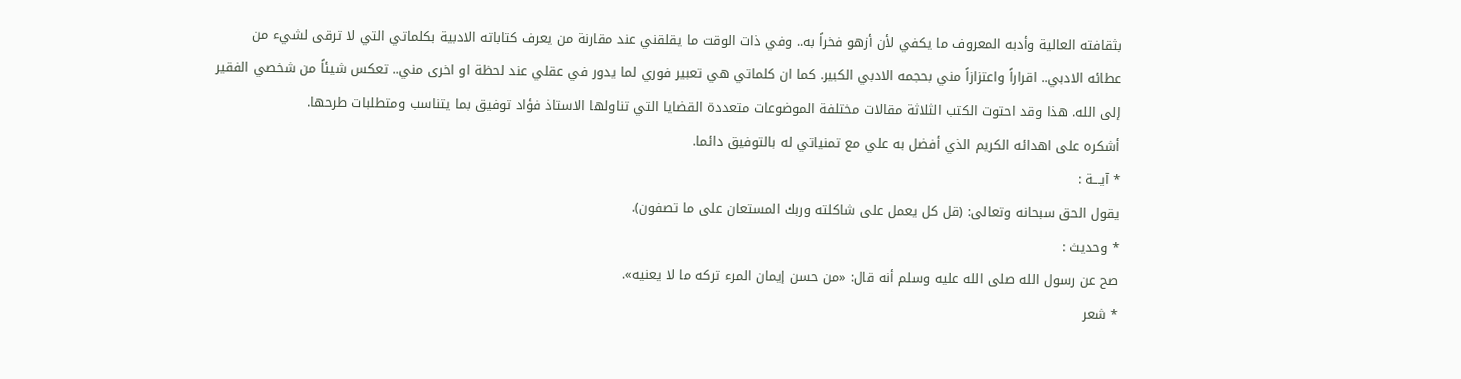بثقافته العالية وأدبه المعروف ما يكفي لأن أزهو فخراً به.. وفي ذات الوقت ما يقلقني عند مقارنة من يعرف كتاباته الادبية بكلماتي التي لا ترقى لشيء من عطائه الادبي.. اقراراً واعتزازاً مني بحجمه الادبي الكبير. كما ان كلماتي هي تعبير فوري لما يدور في عقلي عند لحظة او اخرى مني.. تعكس شيئاً من شخصي الفقير إلى الله. هذا وقد احتوت الكتب الثلاثة مقالات مختلفة الموضوعات متعددة القضايا التي تناولها الاستاذ فؤاد توفيق بما يتناسب ومتطلبات طرحها.
أشكره على اهدائه الكريم الذي أفضل به علي مع تمنياتي له بالتوفيق دائما.
* آيـــة :
يقول الحق سبحانه وتعالى: (قل كل يعمل على شاكلته وربك المستعان على ما تصفون).
* وحديث :
صح عن رسول الله صلى الله عليه وسلم أنه قال: «من حسن إيمان المرء تركه ما لا يعنيه».
* شعر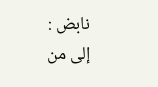نابض :
إلى من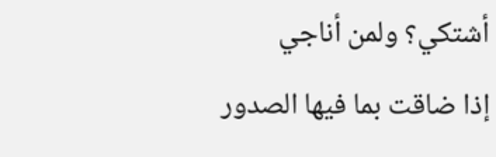أشتكي؟ ولمن أناجي
إذا ضاقت بما فيها الصدور